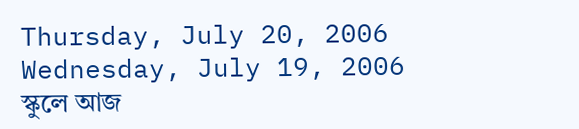Thursday, July 20, 2006
Wednesday, July 19, 2006
স্কুলে আজ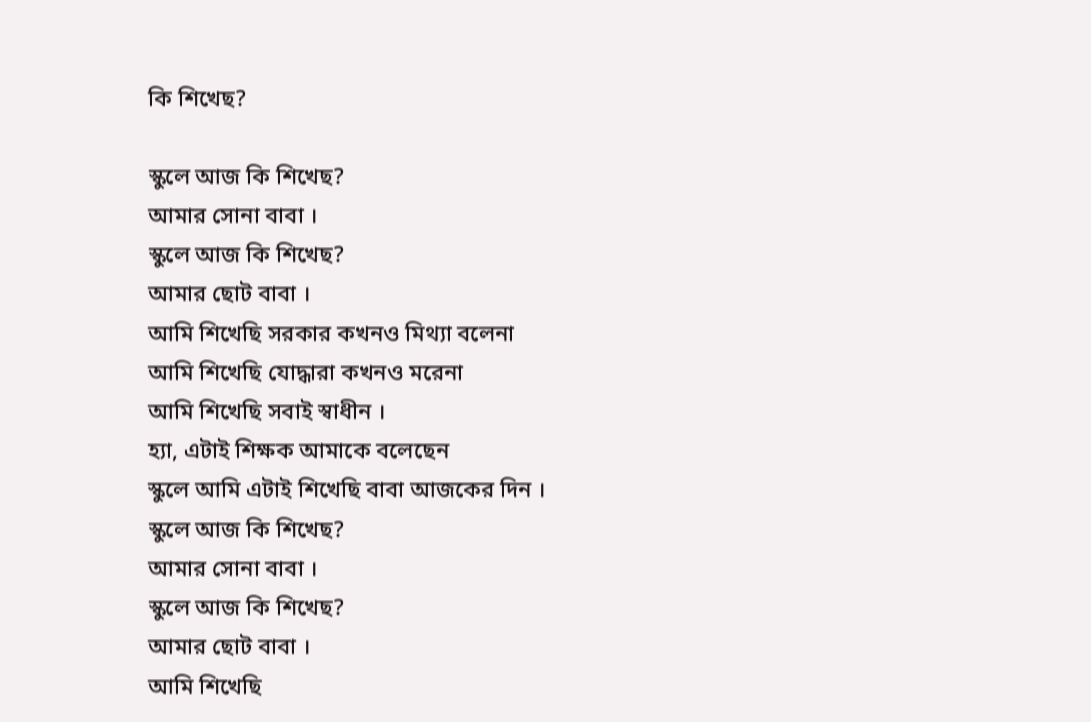কি শিখেছ?

স্কুলে আজ কি শিখেছ?
আমার সোনা বাবা ।
স্কুলে আজ কি শিখেছ?
আমার ছোট বাবা ।
আমি শিখেছি সরকার কখনও মিথ্যা বলেনা
আমি শিখেছি যোদ্ধারা কখনও মরেনা
আমি শিখেছি সবাই স্বাধীন ।
হ্যা, এটাই শিক্ষক আমাকে বলেছেন
স্কুলে আমি এটাই শিখেছি বাবা আজকের দিন ।
স্কুলে আজ কি শিখেছ?
আমার সোনা বাবা ।
স্কুলে আজ কি শিখেছ?
আমার ছোট বাবা ।
আমি শিখেছি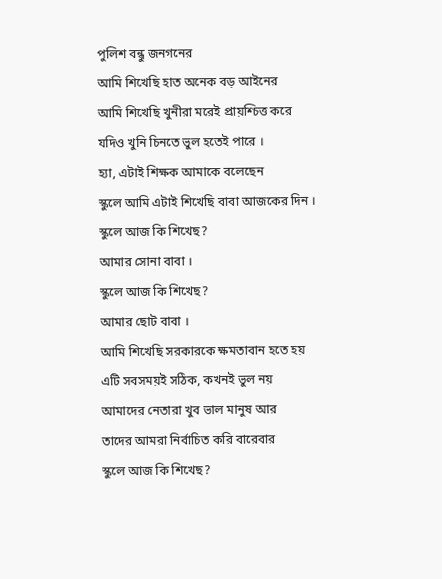পুলিশ বন্ধু জনগনের
আমি শিখেছি হাত অনেক বড় আইনের
আমি শিখেছি খুনীরা মরেই প্রায়শ্চিত্ত করে
যদিও খুনি চিনতে ভুল হতেই পারে ।
হ্যা, এটাই শিক্ষক আমাকে বলেছেন
স্কুলে আমি এটাই শিখেছি বাবা আজকের দিন ।
স্কুলে আজ কি শিখেছ?
আমার সোনা বাবা ।
স্কুলে আজ কি শিখেছ?
আমার ছোট বাবা ।
আমি শিখেছি সরকারকে ক্ষমতাবান হতে হয়
এটি সবসময়ই সঠিক, কখনই ভুল নয়
আমাদের নেতারা খুব ভাল মানুষ আর
তাদের আমরা নির্বাচিত করি বারেবার
স্কুলে আজ কি শিখেছ?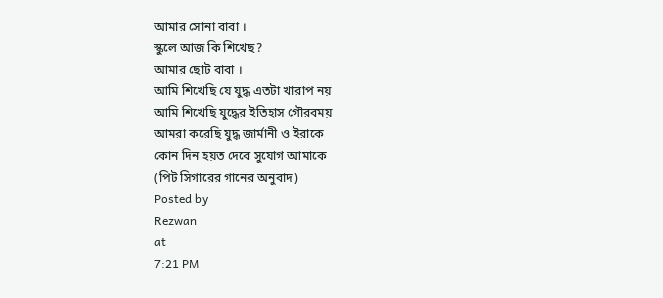আমার সোনা বাবা ।
স্কুলে আজ কি শিখেছ?
আমার ছোট বাবা ।
আমি শিখেছি যে যুদ্ধ এতটা খারাপ নয়
আমি শিখেছি যুদ্ধের ইতিহাস গৌরবময়
আমরা করেছি যুদ্ধ জার্মানী ও ইরাকে
কোন দিন হয়ত দেবে সুযোগ আমাকে
(পিট সিগারের গানের অনুবাদ)
Posted by
Rezwan
at
7:21 PM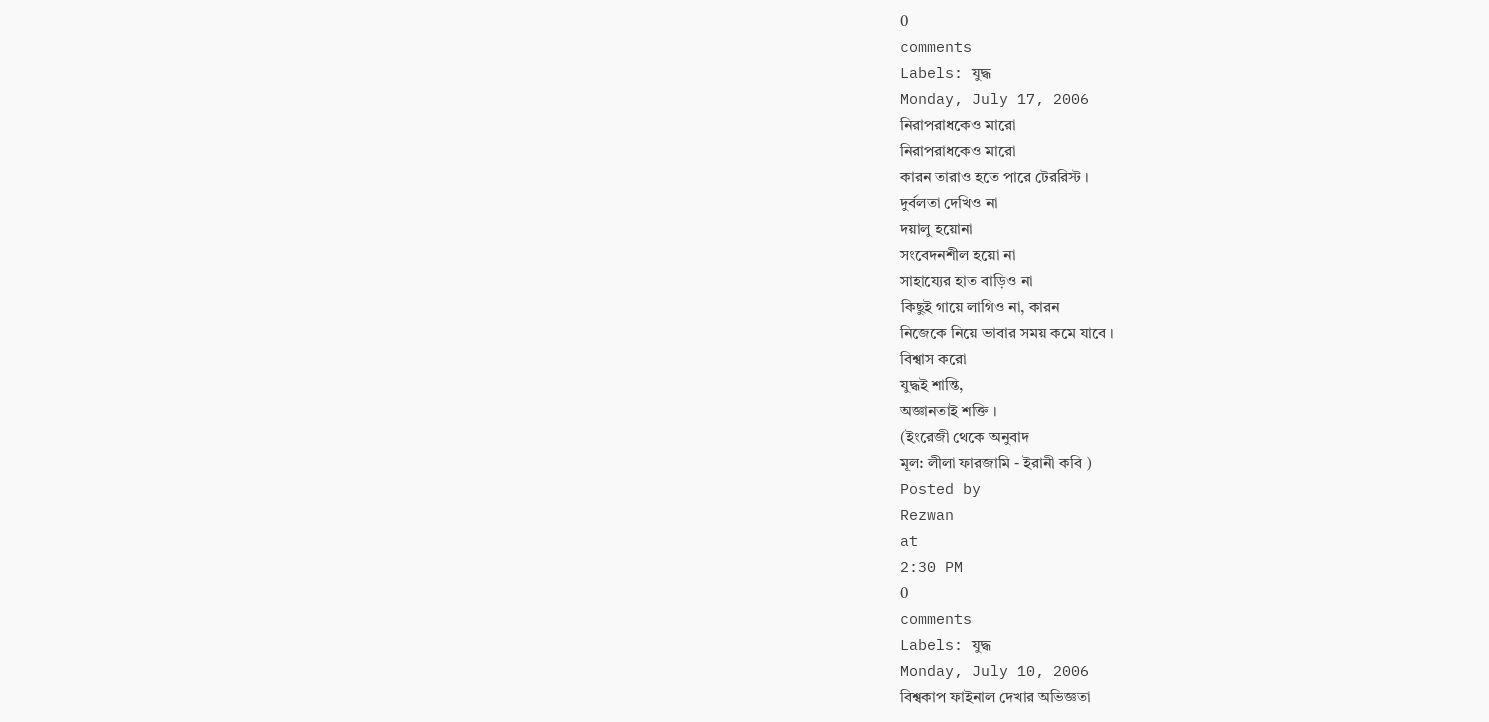0
comments
Labels: যুদ্ধ
Monday, July 17, 2006
নিরাপরাধকেও মারো
নিরাপরাধকেও মারো
কারন তারাও হতে পারে টেররিস্ট ।
দুর্বলতা দেখিও না
দয়ালু হয়োনা
সংবেদনশীল হয়ো না
সাহায্যের হাত বাড়িও না
কিছুই গায়ে লাগিও না, কারন
নিজেকে নিয়ে ভাবার সময় কমে যাবে ।
বিশ্বাস করো
যুদ্ধই শান্তি,
অজ্ঞানতাই শক্তি ।
(ইংরেজী থেকে অনুবাদ
মূল: লীলা ফারজামি - ইরানী কবি )
Posted by
Rezwan
at
2:30 PM
0
comments
Labels: যুদ্ধ
Monday, July 10, 2006
বিশ্বকাপ ফাইনাল দেখার অভিজ্ঞতা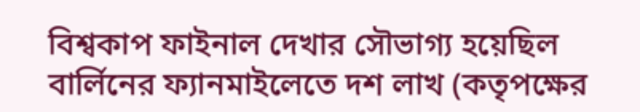বিশ্বকাপ ফাইনাল দেখার সৌভাগ্য হয়েছিল বার্লিনের ফ্যানমাইলেতে দশ লাখ (কতৃপক্ষের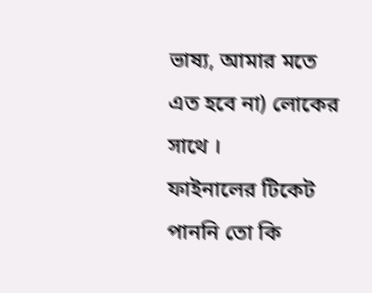ভাষ্য, আমার মতে এত হবে না) লোকের সাথে ।
ফাইনালের টিকেট পাননি তো কি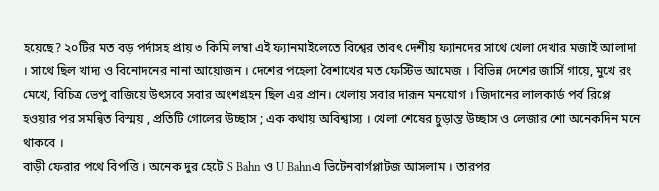হয়েছে? ২০টির মত বড় পর্দাসহ প্রায় ৩ কিমি লম্বা এই ফ্যানমাইলেতে বিশ্বের তাবৎ দেশীয় ফ্যানদের সাথে খেলা দেখার মজাই আলাদা । সাথে ছিল খাদ্য ও বিনোদনের নানা আয়োজন । দেশের পহেলা বৈশাখের মত ফেস্টিভ আমেজ । বিভিন্ন দেশের জার্সি গায়ে, মুখে রং মেখে, বিচিত্র ভেপু বাজিয়ে উৎসবে সবার অংশগ্রহন ছিল এর প্রান। খেলায় সবার দারূন মনযোগ । জিদানের লালকার্ড পর্ব রিপ্লে হওয়ার পর সমন্বিত বিস্ময় , প্রতিটি গোলের উচ্ছাস ; এক কথায় অবিশ্বাস্য । খেলা শেষের চুড়ান্ত উচ্ছাস ও লেজার শো অনেকদিন মনে থাকবে ।
বাড়ী ফেরার পথে বিপত্তি । অনেক দুর হেটে S Bahn ও U Bahnএ ভিটেনবার্গপ্লাটজ আসলাম । তারপর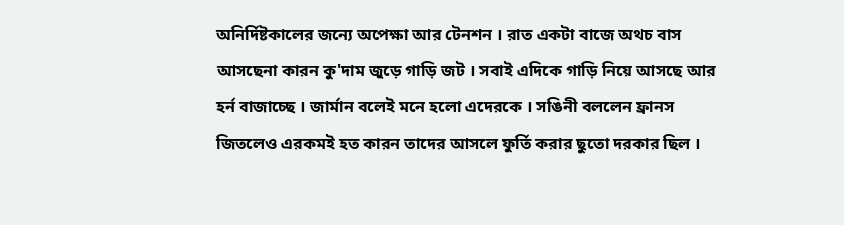অনির্দিষ্টকালের জন্যে অপেক্ষা আর টেনশন । রাত একটা বাজে অথচ বাস আসছেনা কারন কু'দাম জুড়ে গাড়ি জট । সবাই এদিকে গাড়ি নিয়ে আসছে আর হর্ন বাজাচ্ছে । জার্মান বলেই মনে হলো এদেরকে । সঙিনী বললেন ফ্রানস জিতলেও এরকমই হত কারন তাদের আসলে ফুর্তি করার ছুতো দরকার ছিল ।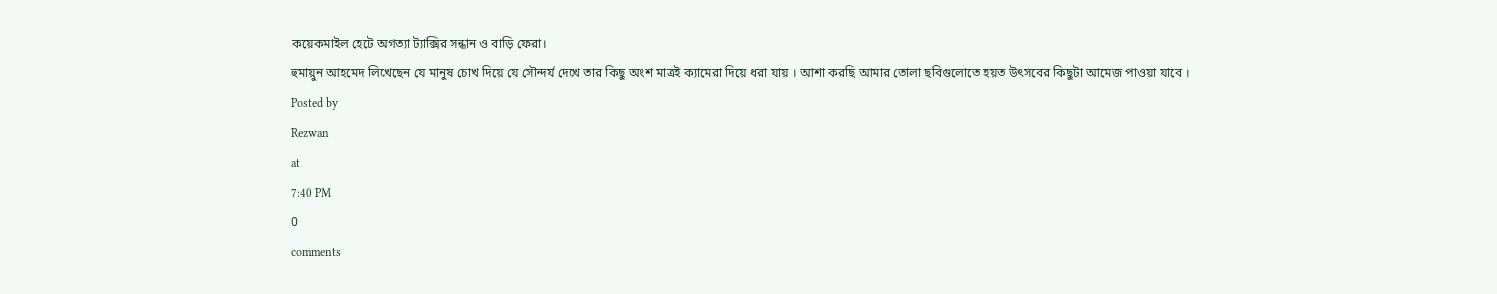কয়েকমাইল হেটে অগত্যা ট্যাক্সির সন্ধান ও বাড়ি ফেরা।
হুমায়ুন আহমেদ লিখেছেন যে মানুষ চোখ দিয়ে যে সৌন্দর্য দেখে তার কিছু অংশ মাত্রই ক্যামেরা দিয়ে ধরা যায় । আশা করছি আমার তোলা ছবিগুলোতে হয়ত উৎসবের কিছুটা আমেজ পাওয়া যাবে ।
Posted by
Rezwan
at
7:40 PM
0
comments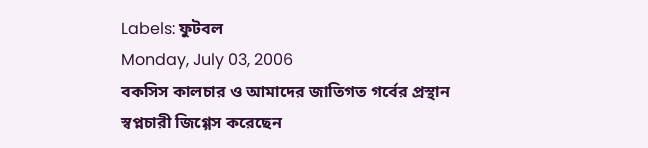Labels: ফুটবল
Monday, July 03, 2006
বকসিস কালচার ও আমাদের জাতিগত গর্বের প্রস্থান
স্বপ্নচারী জিগ্গেস করেছেন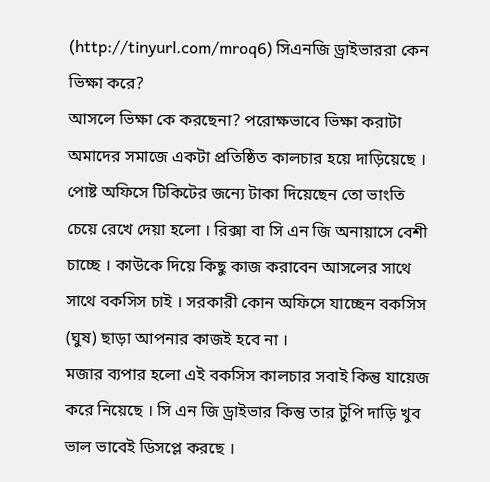(http://tinyurl.com/mroq6) সিএনজি ড্রাইভাররা কেন ভিক্ষা করে?
আসলে ভিক্ষা কে করছেনা? পরোক্ষভাবে ভিক্ষা করাটা অমাদের সমাজে একটা প্রতিষ্ঠিত কালচার হয়ে দাড়িয়েছে ।
পোষ্ট অফিসে টিকিটের জন্যে টাকা দিয়েছেন তো ভাংতি চেয়ে রেখে দেয়া হলো । রিক্সা বা সি এন জি অনায়াসে বেশী চাচ্ছে । কাউকে দিয়ে কিছু কাজ করাবেন আসলের সাথে সাথে বকসিস চাই । সরকারী কোন অফিসে যাচ্ছেন বকসিস (ঘুষ) ছাড়া আপনার কাজই হবে না ।
মজার ব্যপার হলো এই বকসিস কালচার সবাই কিন্তু যায়েজ করে নিয়েছে । সি এন জি ড্রাইভার কিন্তু তার টুপি দাড়ি খুব ভাল ভাবেই ডিসপ্লে করছে ।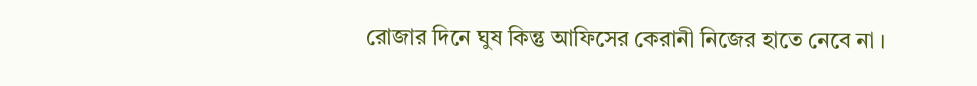রোজার দিনে ঘুষ কিন্তু আফিসের কেরানী নিজের হাতে নেবে না ।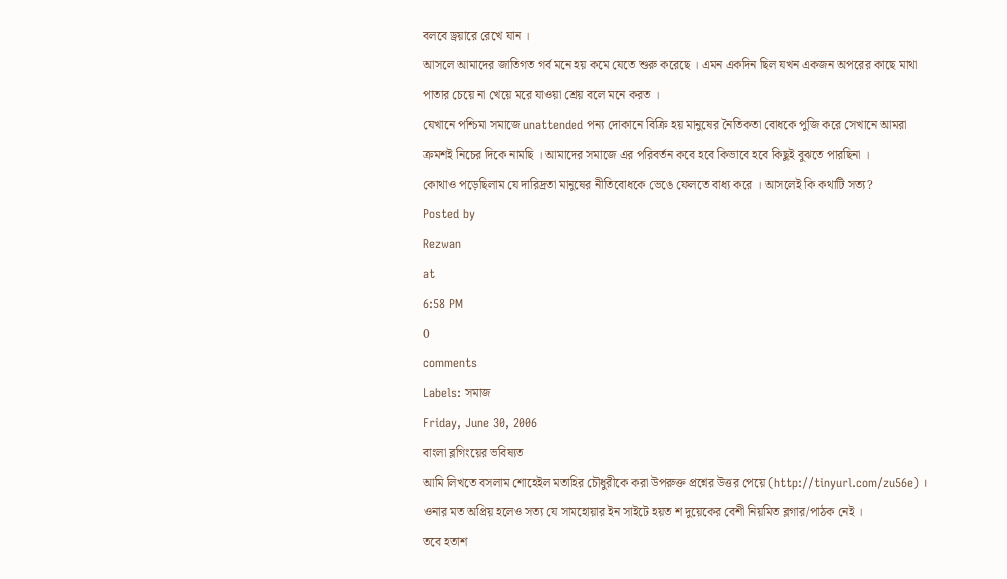বলবে ড্রয়ারে রেখে যান ।
আসলে আমাদের জাতিগত গর্ব মনে হয় কমে যেতে শুরু করেছে । এমন একদিন ছিল যখন একজন অপরের কাছে মাথা পাতার চেয়ে না খেয়ে মরে যাওয়া শ্রেয় বলে মনে করত ।
যেখানে পশ্চিমা সমাজে unattended পন্য দোকানে বিক্রি হয় মানুষের নৈতিকতা বোধকে পুজি করে সেখানে আমরা ক্রমশই নিচের দিকে নামছি । আমাদের সমাজে এর পরিবর্তন কবে হবে কিভাবে হবে কিছুই বুঝতে পারছিনা ।
কোথাও পড়েছিলাম যে দারিদ্রতা মানুষের নীতিবোধকে ভেঙে ফেলতে বাধ্য করে । আসলেই কি কথাটি সত্য?
Posted by
Rezwan
at
6:58 PM
0
comments
Labels: সমাজ
Friday, June 30, 2006
বাংলা ব্লগিংয়ের ভবিষ্যত
আমি লিখতে বসলাম শোহেইল মতাহির চৌধুরীকে করা উপরুক্ত প্রশ্নের উত্তর পেয়ে (http://tinyurl.com/zu56e) । ওনার মত অপ্রিয় হলেও সত্য যে সামহোয়ার ইন সাইটে হয়ত শ দুয়েকের বেশী নিয়মিত ব্লগার/পাঠক নেই ।
তবে হতাশ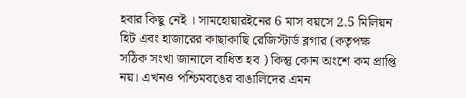হবার কিছু নেই । সামহোয়ারইনের 6 মাস বয়সে 2.5 মিলিয়ন হিট এবং হাজারের কাছাকাছি রেজিস্টার্ড ব্লগার (কতৃপক্ষ সঠিক সংখা জানালে বাধিত হব ) কিন্তু কোন অংশে কম প্রাপ্তি নয়। এখনও পশ্চিমবঙের বাঙালিদের এমন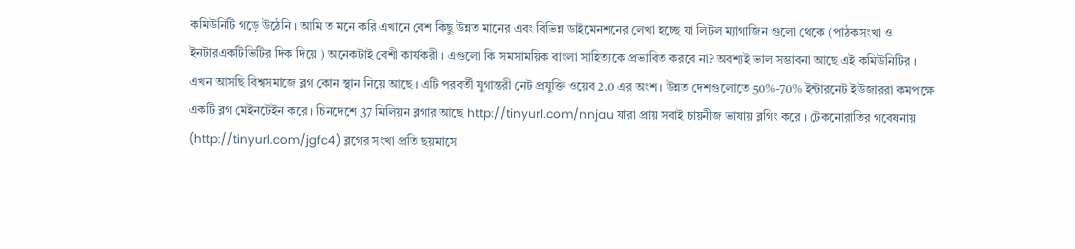কমিউনিটি গড়ে উঠেনি । আমি ত মনে করি এখানে বেশ কিছু উন্নত মানের এবং বিভিন্ন ডাইমেনশনের লেখা হচ্ছে যা লিটল ম্যাগাজিন গুলো থেকে (পাঠকসংখা ও ইনটারএকটিভিটির দিক দিয়ে ) অনেকটাই বেশী কার্যকরী । এগুলো কি সমসাময়িক বাংলা সাহিত্যকে প্রভাবিত করবে না? অবশ্যই ভাল সম্ভাবনা আছে এই কমিউনিটির ।
এখন আসছি বিশ্বসমাজে ব্লগ কোন স্থান নিয়ে আছে । এটি পরবর্তী যুগান্তরী নেট প্রযুক্তি ওয়েব 2.0 এর অংশ । উন্নত দেশগুলোতে 50%-70% ইন্টারনেট ইউজাররা কমপক্ষে একটি ব্লগ মেইনটেইন করে । চিনদেশে 37 মিলিয়ন ব্লগার আছে http://tinyurl.com/nnjau যারা প্রায় সবাই চায়নীজ ভাষায় ব্লগিং করে । টেকনোরাতির গবেষনায় (http://tinyurl.com/jgfc4) ব্লগের সংখা প্রতি ছয়মাসে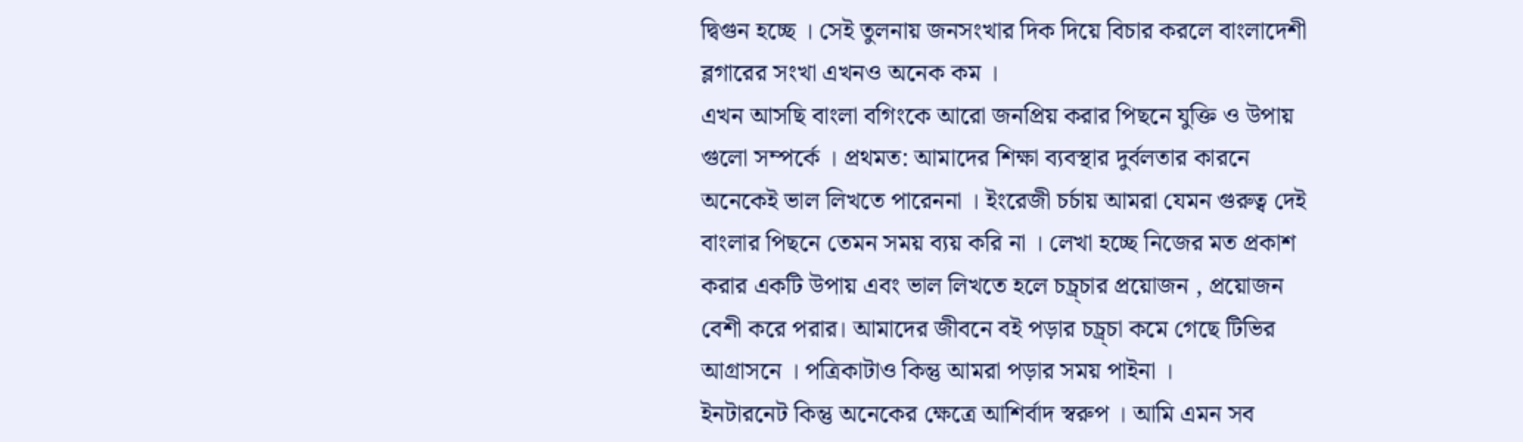দ্বিগুন হচ্ছে । সেই তুলনায় জনসংখার দিক দিয়ে বিচার করলে বাংলাদেশী ব্লগারের সংখা এখনও অনেক কম ।
এখন আসছি বাংলা বগিংকে আরো জনপ্রিয় করার পিছনে যুক্তি ও উপায় গুলো সম্পর্কে । প্রথমত: আমাদের শিক্ষা ব্যবস্থার দুর্বলতার কারনে অনেকেই ভাল লিখতে পারেননা । ইংরেজী চর্চায় আমরা যেমন গুরুত্ব দেই বাংলার পিছনে তেমন সময় ব্যয় করি না । লেখা হচ্ছে নিজের মত প্রকাশ করার একটি উপায় এবং ভাল লিখতে হলে চচ্র্চার প্রয়োজন , প্রয়োজন বেশী করে পরার। আমাদের জীবনে বই পড়ার চচ্র্চা কমে গেছে টিভির আগ্রাসনে । পত্রিকাটাও কিন্তু আমরা পড়ার সময় পাইনা ।
ইনটারনেট কিন্তু অনেকের ক্ষেত্রে আশির্বাদ স্বরুপ । আমি এমন সব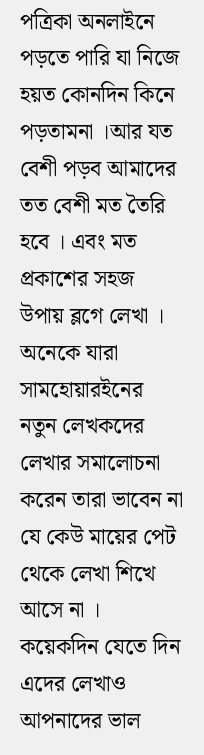পত্রিকা অনলাইনে পড়তে পারি যা নিজে হয়ত কোনদিন কিনে পড়তামনা ।আর যত বেশী পড়ব আমাদের তত বেশী মত তৈরি হবে । এবং মত প্রকাশের সহজ উপায় ব্লগে লেখা ।
অনেকে যারা সামহোয়ারইনের নতুন লেখকদের লেখার সমালোচনা করেন তারা ভাবেন না যে কেউ মায়ের পেট থেকে লেখা শিখে আসে না । কয়েকদিন যেতে দিন এদের লেখাও আপনাদের ভাল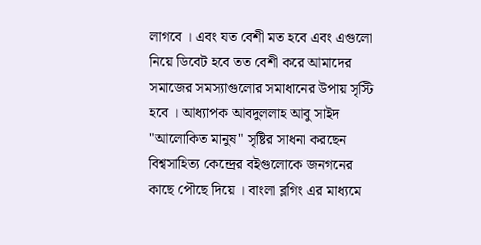লাগবে । এবং যত বেশী মত হবে এবং এগুলো নিয়ে ডিবেট হবে তত বেশী করে আমাদের সমাজের সমস্যাগুলোর সমাধানের উপায় সৃস্টি হবে । আধ্যাপক আবদুললাহ আবু সাইদ "আলোকিত মানুষ" সৃষ্টির সাধনা করছেন বিশ্বসাহিত্য কেন্দ্রের বইগুলোকে জনগনের কাছে পৌছে দিয়ে । বাংলা ব্লগিং এর মাধ্যমে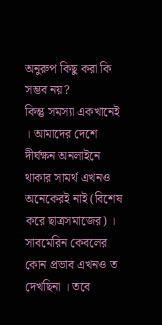অনুরুপ কিছু করা কি সম্ভব নয়?
কিন্তু সমস্যা একখানেই । আমাদের দেশে দীর্ঘক্ষন অনলাইনে থাকার সামর্থ এখনও অনেকেরই নাই (বিশেষ করে ছাত্রসমাজের) । সাবমেরিন কেবলের কোন প্রভাব এখনও ত দেখছিনা । তবে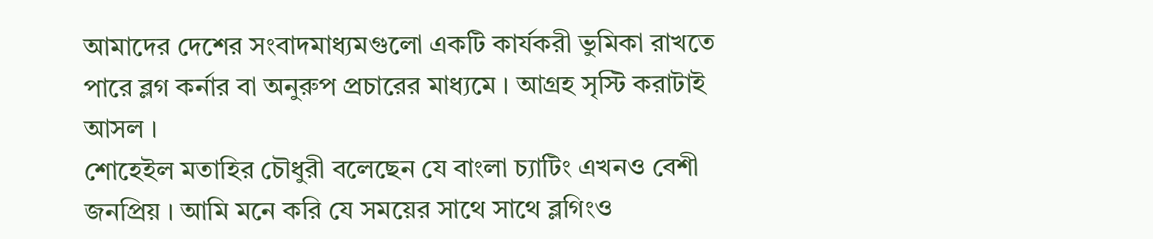আমাদের দেশের সংবাদমাধ্যমগুলো একটি কার্যকরী ভুমিকা রাখতে পারে ব্লগ কর্নার বা অনুরুপ প্রচারের মাধ্যমে । আগ্রহ সৃস্টি করাটাই আসল ।
শোহেইল মতাহির চৌধুরী বলেছেন যে বাংলা চ্যাটিং এখনও বেশী জনপ্রিয় । আমি মনে করি যে সময়ের সাথে সাথে ব্লগিংও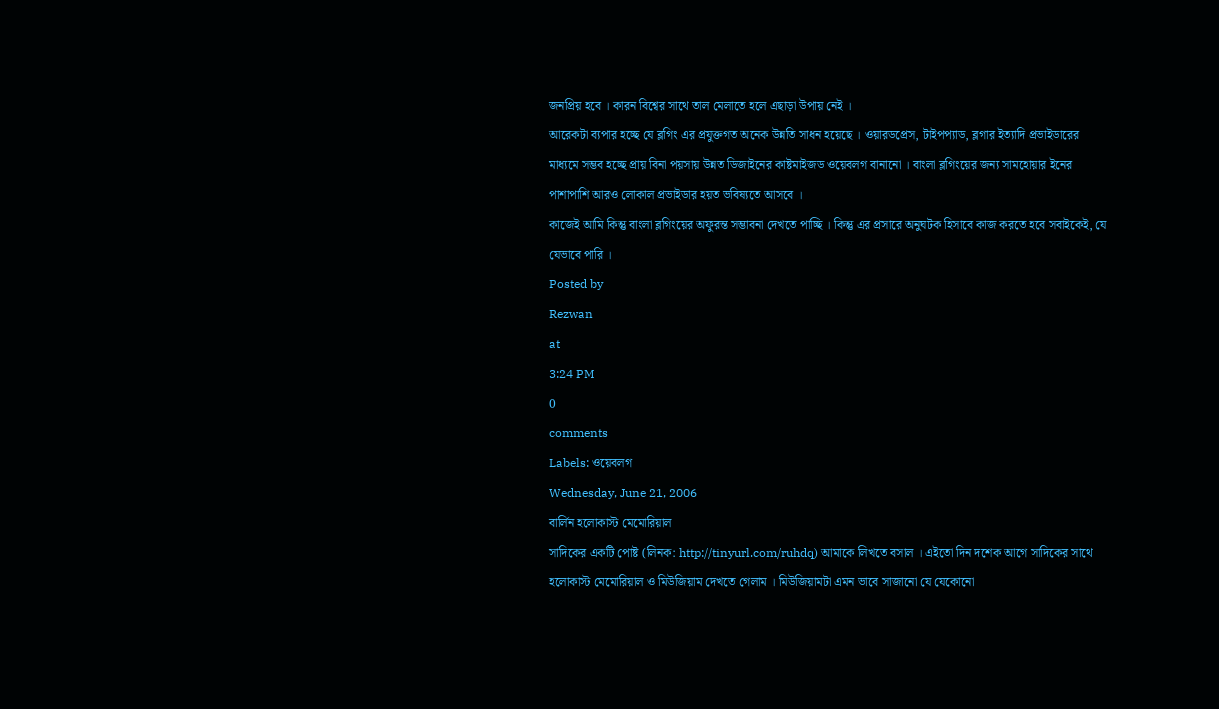জনপ্রিয় হবে । কারন বিশ্বের সাথে তাল মেলাতে হলে এছাড়া উপায় নেই ।
আরেকটা ব্যপার হচ্ছে যে ব্লগিং এর প্রযুক্তগত অনেক উন্নতি সাধন হয়েছে । ওয়ারডপ্রেস, টাইপপ্যাড, ব্লগার ইত্যাদি প্রভাইডারের মাধ্যমে সম্ভব হচ্ছে প্রায় বিনা পয়সায় উন্নত ডিজাইনের কাষ্টমাইজড ওয়েবলগ বানানো । বাংলা ব্লগিংয়ের জন্য সামহোয়ার ইনের পাশাপাশি আরও লোকাল প্রভাইডার হয়ত ভবিষ্যতে আসবে ।
কাজেই আমি কিন্তু বাংলা ব্লগিংয়ের অফুরন্ত সম্ভাবনা দেখতে পাচ্ছি । কিন্তু এর প্রসারে অনুঘটক হিসাবে কাজ করতে হবে সবাইকেই, যে যেভাবে পারি ।
Posted by
Rezwan
at
3:24 PM
0
comments
Labels: ওয়েবলগ
Wednesday, June 21, 2006
বার্লিন হলোকাস্ট মেমোরিয়াল
সাদিকের একটি পোষ্ট (লিনক: http://tinyurl.com/ruhdq) আমাকে লিখতে বসাল । এইতো দিন দশেক আগে সাদিকের সাথে হলোকাস্ট মেমোরিয়াল ও মিউজিয়াম দেখতে গেলাম । মিউজিয়ামটা এমন ভাবে সাজানো যে যেকোনো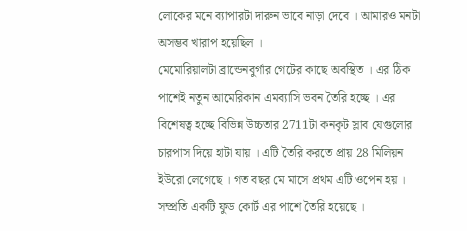লোকের মনে ব্যাপারটা দারুন ভাবে নাড়া দেবে । আমারও মনটা অসম্ভব খারাপ হয়েছিল ।
মেমোরিয়ালটা ব্রান্ডেনবুর্গার গেটের কাছে অবস্থিত । এর ঠিক পাশেই নতুন আমেরিকান এমব্যাসি ভবন তৈরি হচ্ছে । এর বিশেষত্ব হচ্ছে বিভিন্ন উচ্চতার 2711টা কনকৃট স্লাব যেগুলোর চারপাস দিয়ে হাটা যায় । এটি তৈরি করতে প্রায় 28 মিলিয়ন ইউরো লেগেছে । গত বছর মে মাসে প্রথম এটি ওপেন হয় । সম্প্রতি একটি ফুড কোর্ট এর পাশে তৈরি হয়েছে ।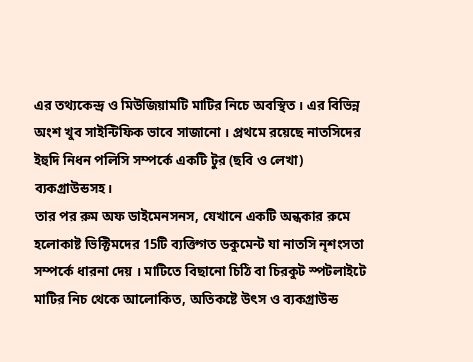এর তথ্যকেন্দ্র ও মিউজিয়ামটি মাটির নিচে অবস্থিত । এর বিভিন্ন অংশ খুব সাইন্টিফিক ভাবে সাজানো । প্রথমে রয়েছে নাতসিদের ইহুদি নিধন পলিসি সম্পর্কে একটি টুর (ছবি ও লেখা) ব্যকগ্রাউন্ডসহ।
তার পর রুম অফ ডাইমেনসনস, যেখানে একটি অন্ধকার রুমে হলোকাষ্ট ভিক্টিমদের 15টি ব্যক্তিগত ডকুমেন্ট যা নাতসি নৃশংসতা সম্পর্কে ধারনা দেয় । মাটিতে বিছানো চিঠি বা চিরকুট স্পটলাইটে মাটির নিচ থেকে আলোকিত, অতিকষ্টে উৎস ও ব্যকগ্রাউন্ড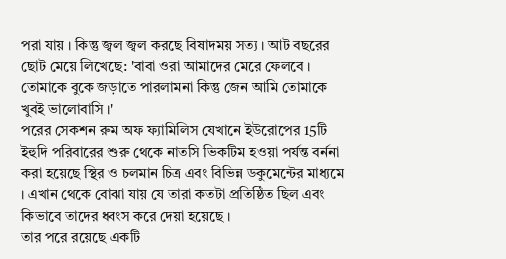পরা যায় । কিন্তু জ্বল জ্বল করছে বিষাদময় সত্য । আট বছরের ছোট মেয়ে লিখেছে: 'বাবা ওরা আমাদের মেরে ফেলবে । তোমাকে বুকে জড়াতে পারলামনা কিন্তু জেন আমি তোমাকে খুবই ভালোবাসি ।'
পরের সেকশন রুম অফ ফ্যামিলিস যেখানে ইউরোপের 15টি ইহুদি পরিবারের শুরু থেকে নাতসি ভিকটিম হওয়া পর্যন্ত বর্ননা করা হয়েছে স্থির ও চলমান চিত্র এবং বিভিন্ন ডকুমেন্টের মাধ্যমে । এখান থেকে বোঝা যায় যে তারা কতটা প্রতিষ্ঠিত ছিল এবং কিভাবে তাদের ধ্বংস করে দেয়া হয়েছে ।
তার পরে রয়েছে একটি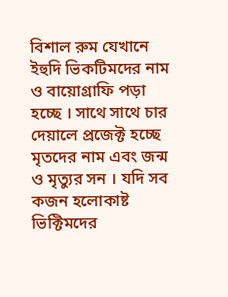বিশাল রুম যেখানে ইহুদি ভিকটিমদের নাম ও বায়োগ্রাফি পড়া হচ্ছে । সাথে সাথে চার দেয়ালে প্রজেক্ট হচ্ছে মৃতদের নাম এবং জন্ম ও মৃত্যুর সন । যদি সব কজন হলোকাষ্ট ভিক্টিমদের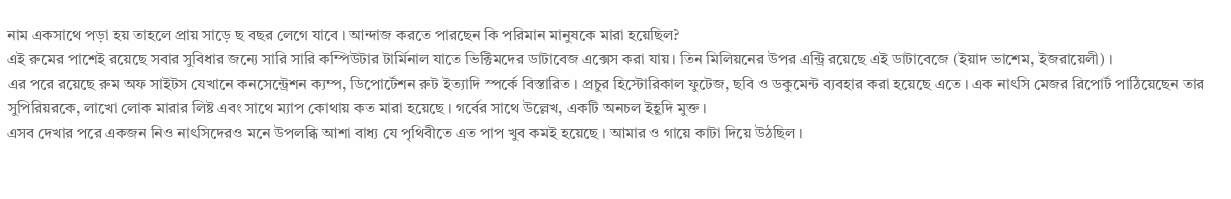নাম একসাথে পড়া হয় তাহলে প্রায় সাড়ে ছ বছর লেগে যাবে । আন্দাজ করতে পারছেন কি পরিমান মানুষকে মারা হয়েছিল?
এই রুমের পাশেই রয়েছে সবার সুবিধার জন্যে সারি সারি কম্পিউটার টার্মিনাল যাতে ভিক্টিমদের ডাটাবেজ এক্সেস করা যায়। তিন মিলিয়নের উপর এন্ট্রি রয়েছে এই ডাটাবেজে (ইয়াদ ভাশেম, ইজরায়েলী) ।
এর পরে রয়েছে রুম অফ সাইটস যেখানে কনসেন্ট্রেশন ক্যম্প, ডিপোর্টেশন রুট ইত্যাদি স্পর্কে বিস্তারিত । প্রচুর হিস্টোরিকাল ফুটেজ, ছবি ও ডকুমেন্ট ব্যবহার করা হয়েছে এতে । এক নাৎসি মেজর রিপোর্ট পাঠিয়েছেন তার সুপিরিয়রকে, লাখো লোক মারার লিষ্ট এবং সাথে ম্যাপ কোথায় কত মারা হয়েছে । গর্বের সাথে উল্লেখ, একটি অনচল ইহূদি মুক্ত ।
এসব দেখার পরে একজন নিও নাৎসিদেরও মনে উপলব্ধি আশা বাধ্য যে পৃথিবীতে এত পাপ খুব কমই হয়েছে । আমার ও গায়ে কাটা দিয়ে উঠছিল ।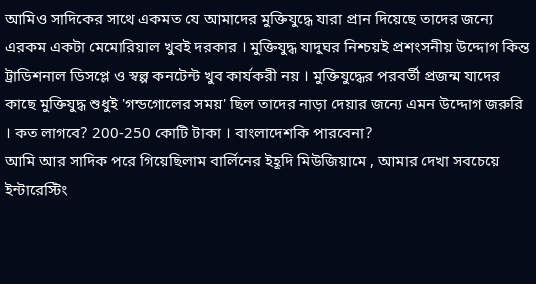আমিও সাদিকের সাথে একমত যে আমাদের মুক্তিযুদ্ধে যারা প্রান দিয়েছে তাদের জন্যে এরকম একটা মেমোরিয়াল খুবই দরকার । মুক্তিযুদ্ধ যাদুঘর নিশ্চয়ই প্রশংসনীয় উদ্দোগ কিন্ত ট্রাডিশনাল ডিসপ্লে ও স্বল্প কনটেন্ট খুব কার্যকরী নয় । মুক্তিযুদ্ধের পরবর্তী প্রজন্ম যাদের কাছে মুক্তিযুদ্ধ শুধুই 'গন্ডগোলের সময়' ছিল তাদের নাড়া দেয়ার জন্যে এমন উদ্দোগ জরুরি । কত লাগবে? 200-250 কোটি টাকা । বাংলাদেশকি পারবেনা?
আমি আর সাদিক পরে গিয়েছিলাম বার্লিনের ইহূদি মিউজিয়ামে , আমার দেখা সবচেয়ে ইন্টারেস্টিং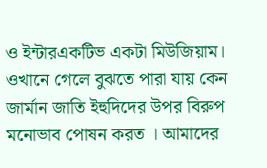ও ইন্টারএকটিভ একটা মিউজিয়াম। ওখানে গেলে বুঝতে পারা যায় কেন জার্মান জাতি ইহুদিদের উপর বিরুপ মনোভাব পোষন করত । আমাদের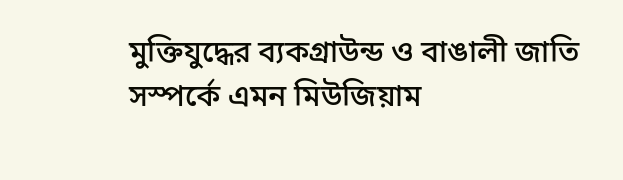মুক্তিযুদ্ধের ব্যকগ্রাউন্ড ও বাঙালী জাতি সস্পর্কে এমন মিউজিয়াম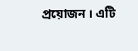প্রয়োজন । এটি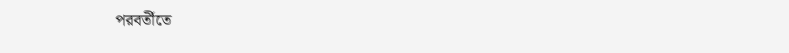পরবর্তীতে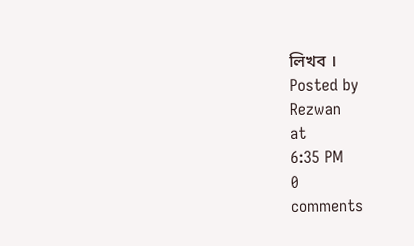লিখব ।
Posted by
Rezwan
at
6:35 PM
0
comments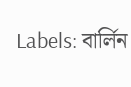Labels: বার্লিন